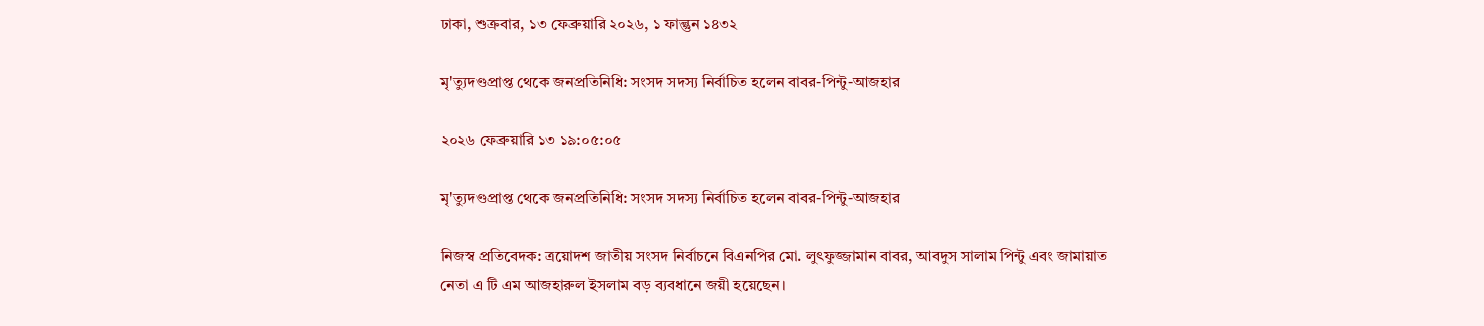ঢাকা, শুক্রবার, ১৩ ফেব্রুয়ারি ২০২৬, ১ ফাল্গুন ১৪৩২

মৃ'ত্যুদণ্ডপ্রাপ্ত থেকে জনপ্রতিনিধি: সংসদ সদস্য নির্বাচিত হলেন বাবর-পিন্টু-আজহার

২০২৬ ফেব্রুয়ারি ১৩ ১৯:০৫:০৫

মৃ'ত্যুদণ্ডপ্রাপ্ত থেকে জনপ্রতিনিধি: সংসদ সদস্য নির্বাচিত হলেন বাবর-পিন্টু-আজহার

নিজস্ব প্রতিবেদক: ত্রয়োদশ জাতীয় সংসদ নির্বাচনে বিএনপির মো. লুৎফুজ্জামান বাবর, আবদুস সালাম পিন্টু এবং জামায়াত নেতা এ টি এম আজহারুল ইসলাম বড় ব্যবধানে জয়ী হয়েছেন।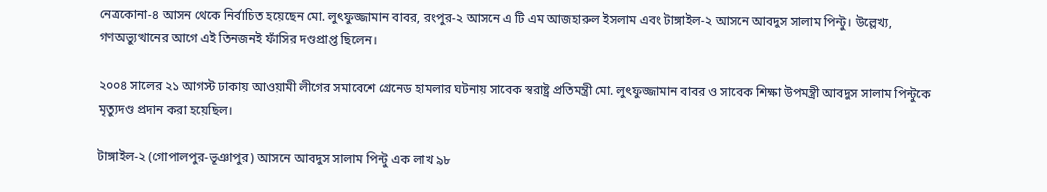নেত্রকোনা-৪ আসন থেকে নির্বাচিত হয়েছেন মো. লুৎফুজ্জামান বাবর, রংপুর-২ আসনে এ টি এম আজহারুল ইসলাম এবং টাঙ্গাইল-২ আসনে আবদুস সালাম পিন্টু। উল্লেখ্য, গণঅভ্যুত্থানের আগে এই তিনজনই ফাঁসির দণ্ডপ্রাপ্ত ছিলেন।

২০০৪ সালের ২১ আগস্ট ঢাকায় আওয়ামী লীগের সমাবেশে গ্রেনেড হামলার ঘটনায় সাবেক স্বরাষ্ট্র প্রতিমন্ত্রী মো. লুৎফুজ্জামান বাবর ও সাবেক শিক্ষা উপমন্ত্রী আবদুস সালাম পিন্টুকে মৃত্যুদণ্ড প্রদান করা হয়েছিল।

টাঙ্গাইল-২ (গোপালপুর-ভূঞাপুর) আসনে আবদুস সালাম পিন্টু এক লাখ ৯৮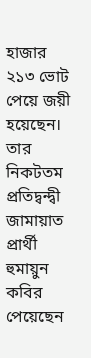হাজার ২১৩ ভোট পেয়ে জয়ী হয়েছেন। তার নিকটতম প্রতিদ্বন্দ্বী জামায়াত প্রার্থী হুমায়ুন কবির পেয়েছেন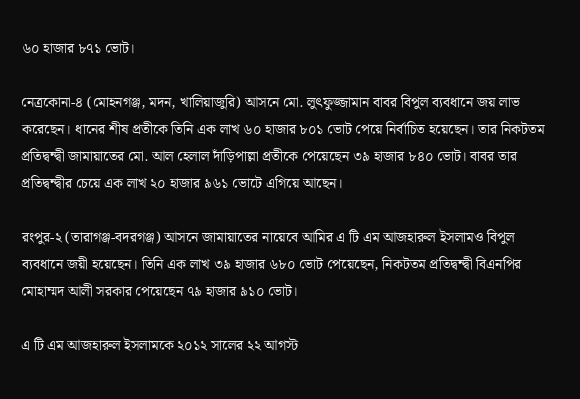৬০ হাজার ৮৭১ ভোট।

নেত্রকোনা-৪ (মোহনগঞ্জ, মদন, খালিয়াজুরি) আসনে মো. লুৎফুজ্জামান বাবর বিপুল ব্যবধানে জয় লাভ করেছেন। ধানের শীষ প্রতীকে তিনি এক লাখ ৬০ হাজার ৮০১ ভোট পেয়ে নির্বাচিত হয়েছেন। তার নিকটতম প্রতিদ্বন্দ্বী জামায়াতের মো. আল হেলাল দাঁড়িপাল্লা প্রতীকে পেয়েছেন ৩৯ হাজার ৮৪০ ভোট। বাবর তার প্রতিদ্বন্দ্বীর চেয়ে এক লাখ ২০ হাজার ৯৬১ ভোটে এগিয়ে আছেন।

রংপুর-২ (তারাগঞ্জ-বদরগঞ্জ) আসনে জামায়াতের নায়েবে আমির এ টি এম আজহারুল ইসলামও বিপুল ব্যবধানে জয়ী হয়েছেন। তিনি এক লাখ ৩৯ হাজার ৬৮০ ভোট পেয়েছেন, নিকটতম প্রতিদ্বন্দ্বী বিএনপির মোহাম্মদ আলী সরকার পেয়েছেন ৭৯ হাজার ৯১০ ভোট।

এ টি এম আজহারুল ইসলামকে ২০১২ সালের ২২ আগস্ট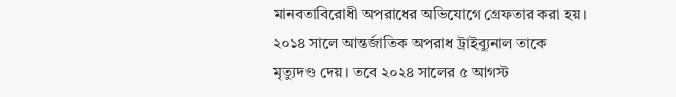মানবতাবিরোধী অপরাধের অভিযোগে গ্রেফতার করা হয়। ২০১৪ সালে আন্তর্জাতিক অপরাধ ট্রাইব্যুনাল তাকে মৃত্যুদণ্ড দেয়। তবে ২০২৪ সালের ৫ আগস্ট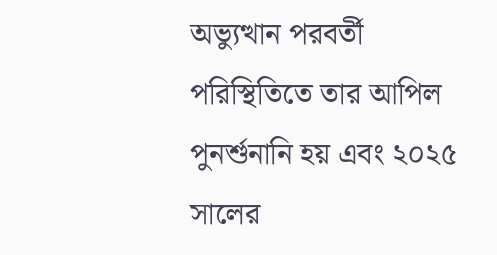অভ্যুত্থান পরবর্তী পরিস্থিতিতে তার আপিল পুনর্শুনানি হয় এবং ২০২৫ সালের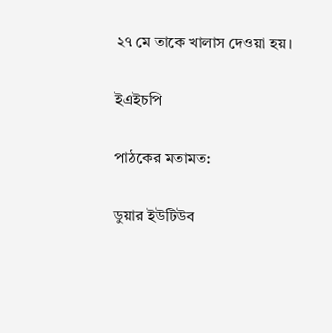২৭ মে তাকে খালাস দেওয়া হয়।

ইএইচপি

পাঠকের মতামত:

ডুয়ার ইউটিউব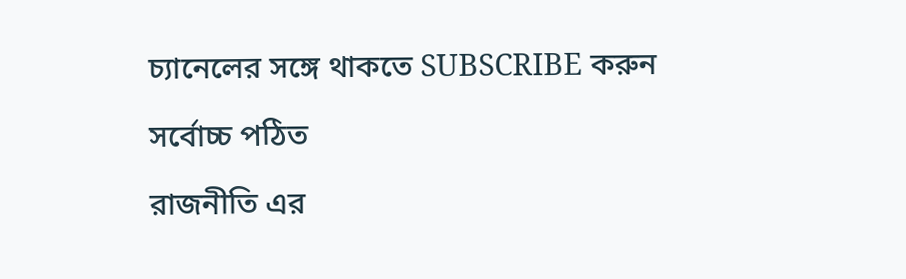চ্যানেলের সঙ্গে থাকতে SUBSCRIBE করুন

সর্বোচ্চ পঠিত

রাজনীতি এর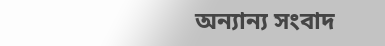অন্যান্য সংবাদ